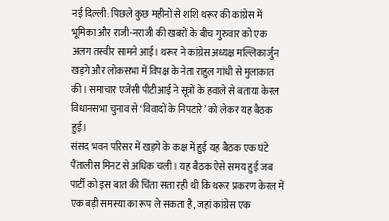नई दिल्ली: पिछले कुछ महीनों से शशि थरूर की कांग्रेस में भूमिका और राजी-नराजी की खबरों के बीच गुरुवार को एक अलग तस्वीर सामने आई। थरूर ने कांग्रेस अध्यक्ष मल्लिकार्जुन खड़गे और लोकसभा में विपक्ष के नेता राहुल गांधी से मुलाकात की। समाचार एजेंसी पीटीआई ने सूत्रों के हवाले से बताया केरल विधानसभा चुनाव से ‘विवादों के निपटारे’ को लेकर यह बैठक हुई।
संसद भवन परिसर में खड़गे के कक्ष में हुई यह बैठक एक घंटे पैंतालीस मिनट से अधिक चली। यह बैठक ऐसे समय हुई जब पार्टी को इस बात की चिंता सता रही थी कि थरूर प्रकरण केरल में एक बड़ी समस्या का रूप ले सकता है, जहां कांग्रेस एक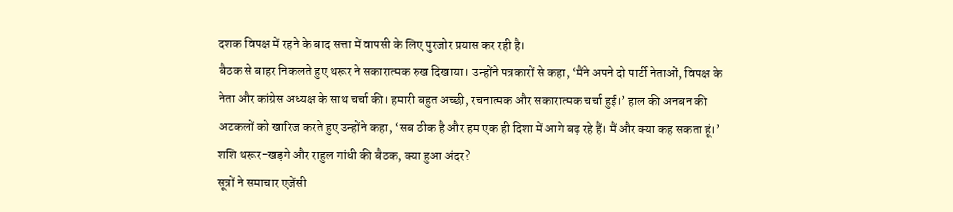दशक विपक्ष में रहने के बाद सत्ता में वापसी के लिए पुरजोर प्रयास कर रही है।
बैठक से बाहर निकलते हुए थरूर ने सकारात्मक रुख दिखाया। उन्होंने पत्रकारों से कहा, ‘मैंने अपने दो पार्टी नेताओं, विपक्ष के नेता और कांग्रेस अध्यक्ष के साथ चर्चा की। हमारी बहुत अच्छी, रचनात्मक और सकारात्मक चर्चा हुई।’ हाल की अनबन की अटकलों को खारिज करते हुए उन्होंने कहा, ‘सब ठीक है और हम एक ही दिशा में आगे बढ़ रहे हैं। मैं और क्या कह सकता हूं।’
शशि थरूर-खड़गे और राहुल गांधी की बैठक, क्या हुआ अंदर?
सूत्रों ने समाचार एजेंसी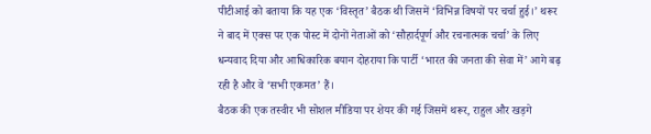पीटीआई को बताया कि यह एक ‘विस्तृत’ बैठक थी जिसमें ‘विभिन्न विषयों पर चर्चा हुई।’ थरूर ने बाद में एक्स पर एक पोस्ट में दोनों नेताओं को ‘सौहार्दपूर्ण और रचनात्मक चर्चा’ के लिए धन्यवाद दिया और आधिकारिक बयान दोहराया कि पार्टी ‘भारत की जनता की सेवा में’ आगे बढ़ रही है और वे ‘सभी एकमत’ हैं।
बैठक की एक तस्वीर भी सोशल मीडिया पर शेयर की गई जिसमें थरूर, राहुल और खड़गे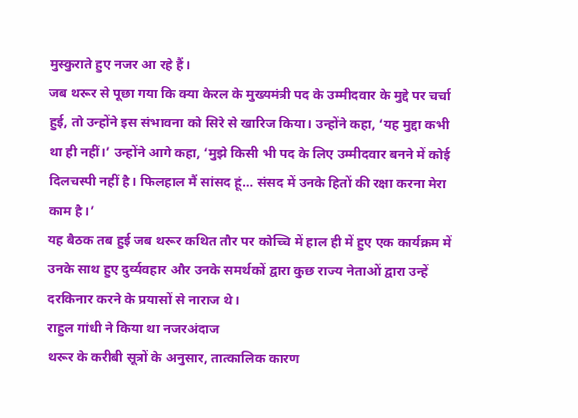मुस्कुराते हुए नजर आ रहे हैं।
जब थरूर से पूछा गया कि क्या केरल के मुख्यमंत्री पद के उम्मीदवार के मुद्दे पर चर्चा हुई, तो उन्होंने इस संभावना को सिरे से खारिज किया। उन्होंने कहा, ‘यह मुद्दा कभी था ही नहीं।’ उन्होंने आगे कहा, ‘मुझे किसी भी पद के लिए उम्मीदवार बनने में कोई दिलचस्पी नहीं है। फिलहाल मैं सांसद हूं… संसद में उनके हितों की रक्षा करना मेरा काम है।’
यह बैठक तब हुई जब थरूर कथित तौर पर कोच्चि में हाल ही में हुए एक कार्यक्रम में उनके साथ हुए दुर्व्यवहार और उनके समर्थकों द्वारा कुछ राज्य नेताओं द्वारा उन्हें दरकिनार करने के प्रयासों से नाराज थे।
राहुल गांधी ने किया था नजरअंदाज
थरूर के करीबी सूत्रों के अनुसार, तात्कालिक कारण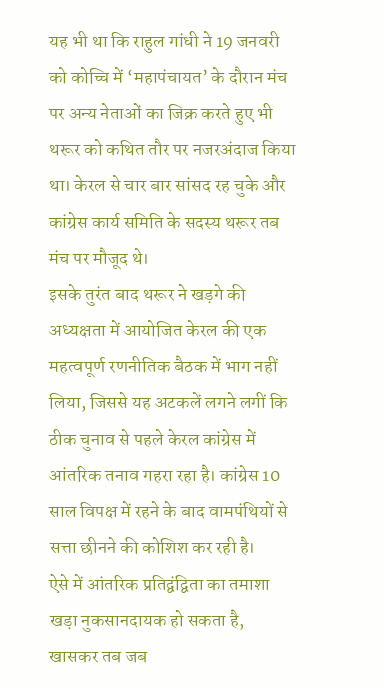यह भी था कि राहुल गांधी ने 19 जनवरी को कोच्चि में ‘महापंचायत’ के दौरान मंच पर अन्य नेताओं का जिक्र करते हुए भी थरूर को कथित तौर पर नजरअंदाज किया था। केरल से चार बार सांसद रह चुके और कांग्रेस कार्य समिति के सदस्य थरूर तब मंच पर मौजूद थे।
इसके तुरंत बाद थरूर ने खड़गे की अध्यक्षता में आयोजित केरल की एक महत्वपूर्ण रणनीतिक बैठक में भाग नहीं लिया, जिससे यह अटकलें लगने लगीं कि ठीक चुनाव से पहले केरल कांग्रेस में आंतरिक तनाव गहरा रहा है। कांग्रेस 10 साल विपक्ष में रहने के बाद वामपंथियों से सत्ता छीनने की कोशिश कर रही है।
ऐसे में आंतरिक प्रतिद्वंद्विता का तमाशा खड़ा नुकसानदायक हो सकता है, खासकर तब जब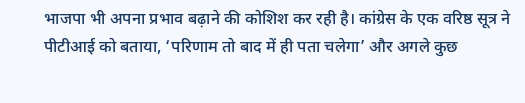भाजपा भी अपना प्रभाव बढ़ाने की कोशिश कर रही है। कांग्रेस के एक वरिष्ठ सूत्र ने पीटीआई को बताया, ‘परिणाम तो बाद में ही पता चलेगा’ और अगले कुछ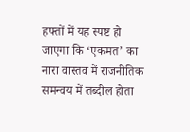हफ्तों में यह स्पष्ट हो जाएगा कि ‘एकमत’ का नारा वास्तव में राजनीतिक समन्वय में तब्दील होता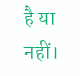है या नहीं।